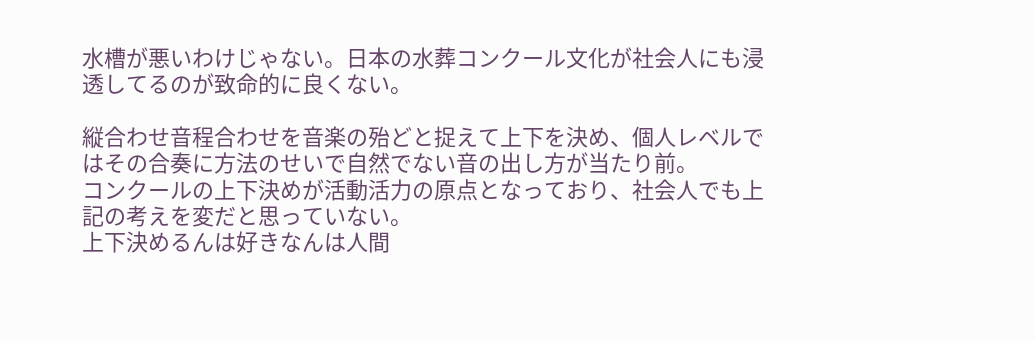水槽が悪いわけじゃない。日本の水葬コンクール文化が社会人にも浸透してるのが致命的に良くない。

縦合わせ音程合わせを音楽の殆どと捉えて上下を決め、個人レベルではその合奏に方法のせいで自然でない音の出し方が当たり前。
コンクールの上下決めが活動活力の原点となっており、社会人でも上記の考えを変だと思っていない。
上下決めるんは好きなんは人間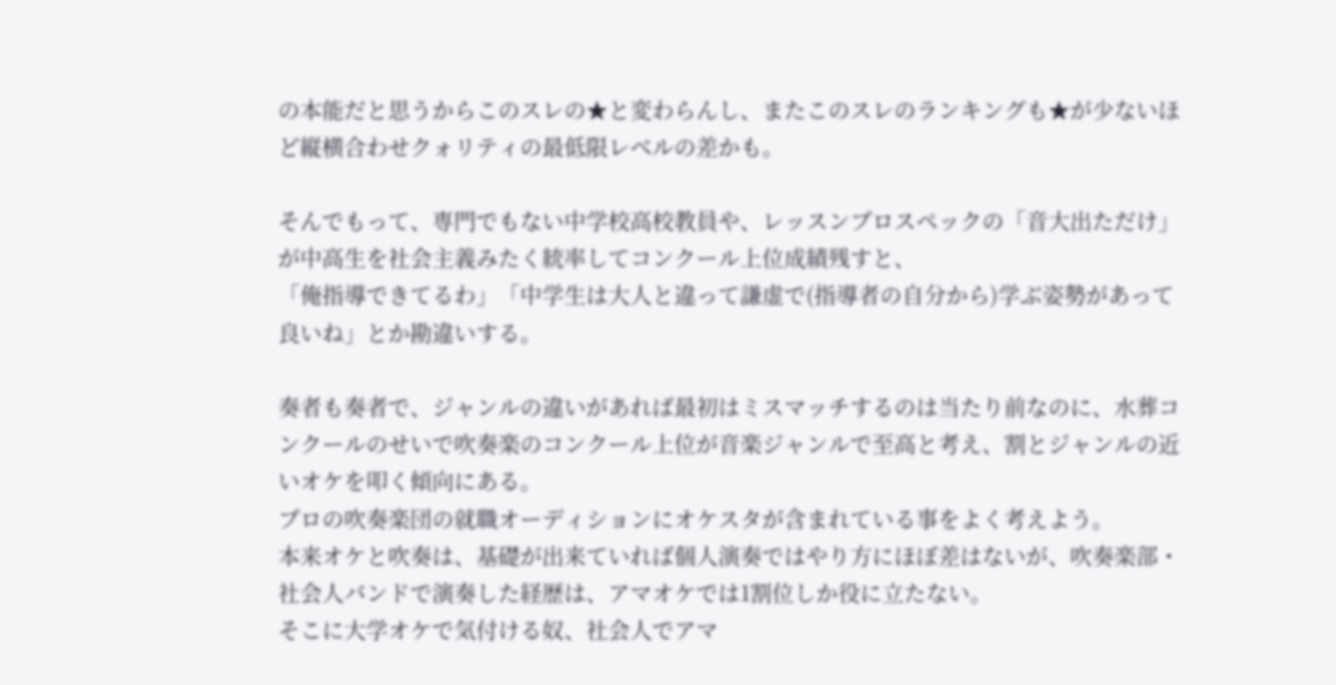の本能だと思うからこのスレの★と変わらんし、またこのスレのランキングも★が少ないほど縦横合わせクォリティの最低限レベルの差かも。

そんでもって、専門でもない中学校高校教員や、レッスンプロスペックの「音大出ただけ」が中高生を社会主義みたく統率してコンクール上位成績残すと、
「俺指導できてるわ」「中学生は大人と違って謙虚で(指導者の自分から)学ぶ姿勢があって良いね」とか勘違いする。

奏者も奏者で、ジャンルの違いがあれば最初はミスマッチするのは当たり前なのに、水葬コンクールのせいで吹奏楽のコンクール上位が音楽ジャンルで至高と考え、割とジャンルの近いオケを叩く傾向にある。
プロの吹奏楽団の就職オーディションにオケスタが含まれている事をよく考えよう。
本来オケと吹奏は、基礎が出来ていれば個人演奏ではやり方にほぼ差はないが、吹奏楽部・社会人バンドで演奏した経歴は、アマオケでは1割位しか役に立たない。
そこに大学オケで気付ける奴、社会人でアマ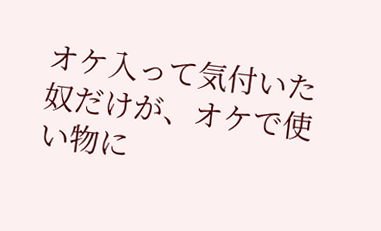オケ入って気付いた奴だけが、オケで使い物に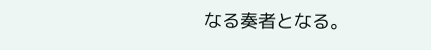なる奏者となる。